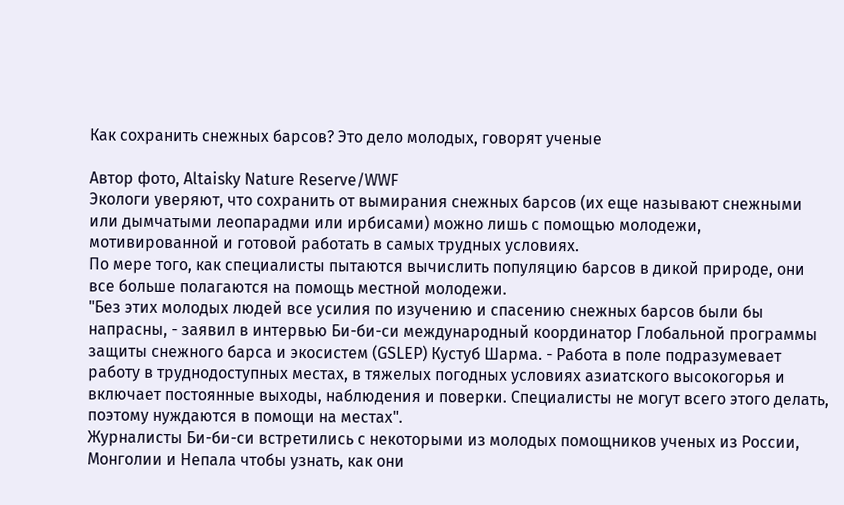Как сохранить снежных барсов? Это дело молодых, говорят ученые

Автор фото, Altaisky Nature Reserve/WWF
Экологи уверяют, что сохранить от вымирания снежных барсов (их еще называют снежными или дымчатыми леопарадми или ирбисами) можно лишь с помощью молодежи, мотивированной и готовой работать в самых трудных условиях.
По мере того, как специалисты пытаются вычислить популяцию барсов в дикой природе, они все больше полагаются на помощь местной молодежи.
"Без этих молодых людей все усилия по изучению и спасению снежных барсов были бы напрасны, - заявил в интервью Би-би-си международный координатор Глобальной программы защиты снежного барса и экосистем (GSLEP) Кустуб Шарма. - Работа в поле подразумевает работу в труднодоступных местах, в тяжелых погодных условиях азиатского высокогорья и включает постоянные выходы, наблюдения и поверки. Специалисты не могут всего этого делать, поэтому нуждаются в помощи на местах".
Журналисты Би-би-си встретились с некоторыми из молодых помощников ученых из России, Монголии и Непала чтобы узнать, как они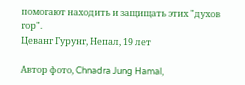помогают находить и защищать этих "духов гор".
Цеванг Гурунг, Непал, 19 лет

Автор фото, Chnadra Jung Hamal,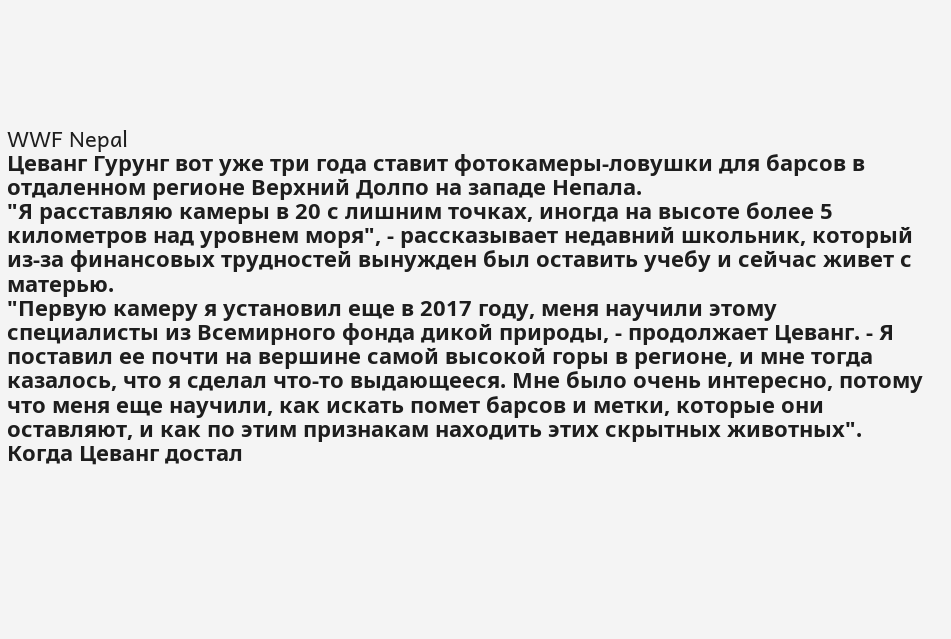WWF Nepal
Цеванг Гурунг вот уже три года ставит фотокамеры-ловушки для барсов в отдаленном регионе Верхний Долпо на западе Непала.
"Я расставляю камеры в 20 с лишним точках, иногда на высоте более 5 километров над уровнем моря", - рассказывает недавний школьник, который из-за финансовых трудностей вынужден был оставить учебу и сейчас живет с матерью.
"Первую камеру я установил еще в 2017 году, меня научили этому специалисты из Всемирного фонда дикой природы, - продолжает Цеванг. - Я поставил ее почти на вершине самой высокой горы в регионе, и мне тогда казалось, что я сделал что-то выдающееся. Мне было очень интересно, потому что меня еще научили, как искать помет барсов и метки, которые они оставляют, и как по этим признакам находить этих скрытных животных".
Когда Цеванг достал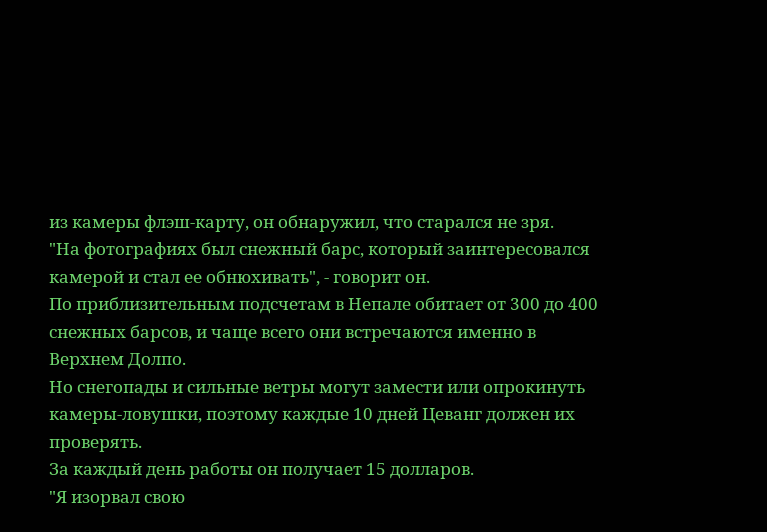из камеры флэш-карту, он обнаружил, что старался не зря.
"На фотографиях был снежный барс, который заинтересовался камерой и стал ее обнюхивать", - говорит он.
По приблизительным подсчетам в Непале обитает от 300 до 400 снежных барсов, и чаще всего они встречаются именно в Верхнем Долпо.
Но снегопады и сильные ветры могут замести или опрокинуть камеры-ловушки, поэтому каждые 10 дней Цеванг должен их проверять.
За каждый день работы он получает 15 долларов.
"Я изорвал свою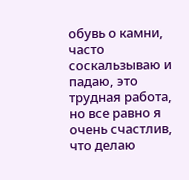обувь о камни, часто соскальзываю и падаю, это трудная работа, но все равно я очень счастлив, что делаю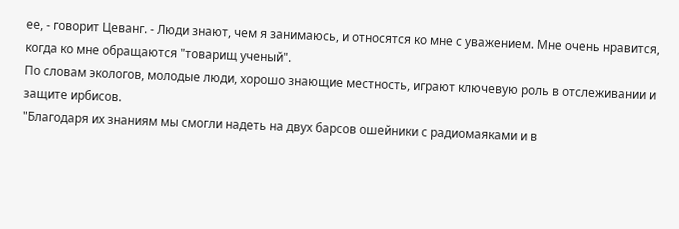ее, - говорит Цеванг. - Люди знают, чем я занимаюсь, и относятся ко мне с уважением. Мне очень нравится, когда ко мне обращаются "товарищ ученый".
По словам экологов, молодые люди, хорошо знающие местность, играют ключевую роль в отслеживании и защите ирбисов.
"Благодаря их знаниям мы смогли надеть на двух барсов ошейники с радиомаяками и в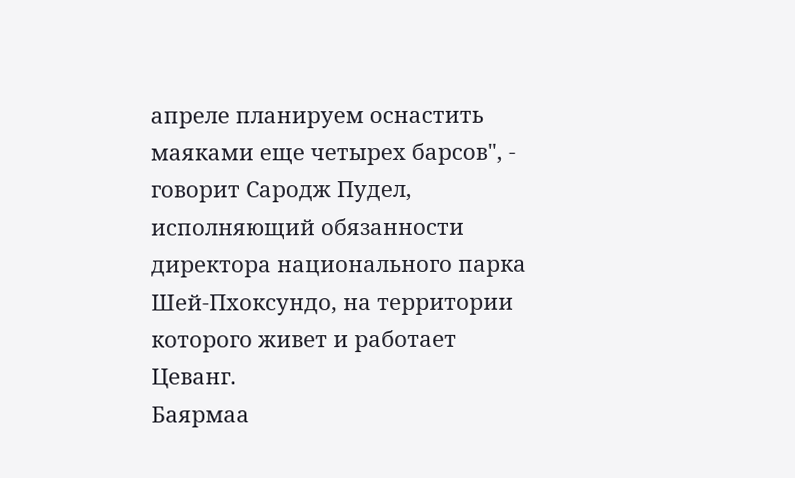апреле планируем оснастить маяками еще четырех барсов", - говорит Сародж Пудел, исполняющий обязанности директора национального парка Шей-Пхоксундо, на территории которого живет и работает Цеванг.
Баярмаа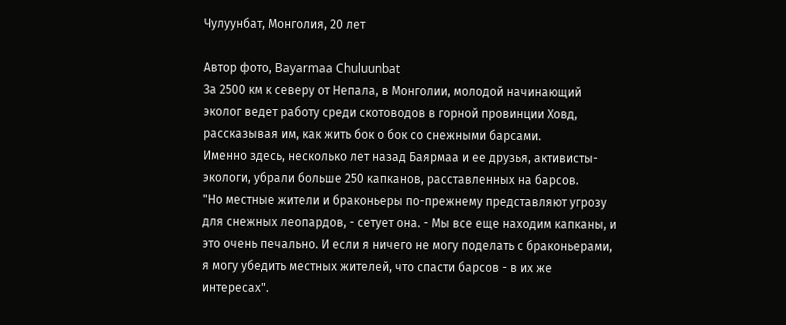Чулуунбат, Монголия, 20 лет

Автор фото, Bayarmaa Chuluunbat
За 2500 км к северу от Непала, в Монголии, молодой начинающий эколог ведет работу среди скотоводов в горной провинции Ховд, рассказывая им, как жить бок о бок со снежными барсами.
Именно здесь, несколько лет назад Баярмаа и ее друзья, активисты-экологи, убрали больше 250 капканов, расставленных на барсов.
"Но местные жители и браконьеры по-прежнему представляют угрозу для снежных леопардов, - сетует она. - Мы все еще находим капканы, и это очень печально. И если я ничего не могу поделать с браконьерами, я могу убедить местных жителей, что спасти барсов - в их же интересах".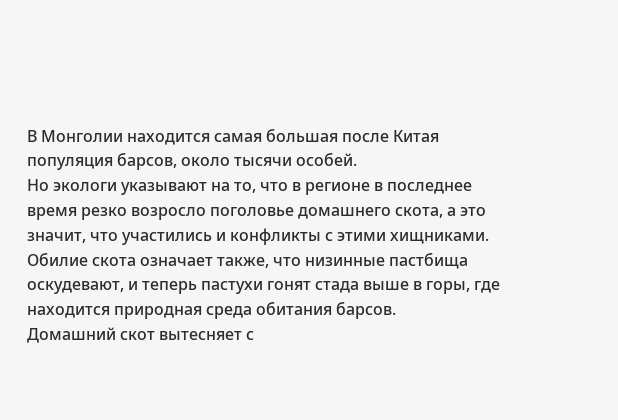В Монголии находится самая большая после Китая популяция барсов, около тысячи особей.
Но экологи указывают на то, что в регионе в последнее время резко возросло поголовье домашнего скота, а это значит, что участились и конфликты с этими хищниками.
Обилие скота означает также, что низинные пастбища оскудевают, и теперь пастухи гонят стада выше в горы, где находится природная среда обитания барсов.
Домашний скот вытесняет с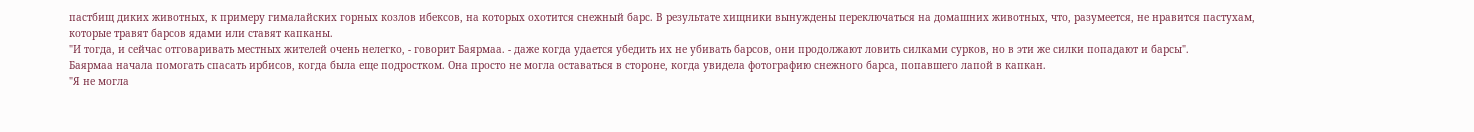пастбищ диких животных, к примеру гималайских горных козлов ибексов, на которых охотится снежный барс. В результате хищники вынуждены переключаться на домашних животных, что, разумеется, не нравится пастухам, которые травят барсов ядами или ставят капканы.
"И тогда, и сейчас отговаривать местных жителей очень нелегко, - говорит Баярмаа. - даже когда удается убедить их не убивать барсов, они продолжают ловить силками сурков, но в эти же силки попадают и барсы".
Баярмаа начала помогать спасать ирбисов, когда была еще подростком. Она просто не могла оставаться в стороне, когда увидела фотографию снежного барса, попавшего лапой в капкан.
"Я не могла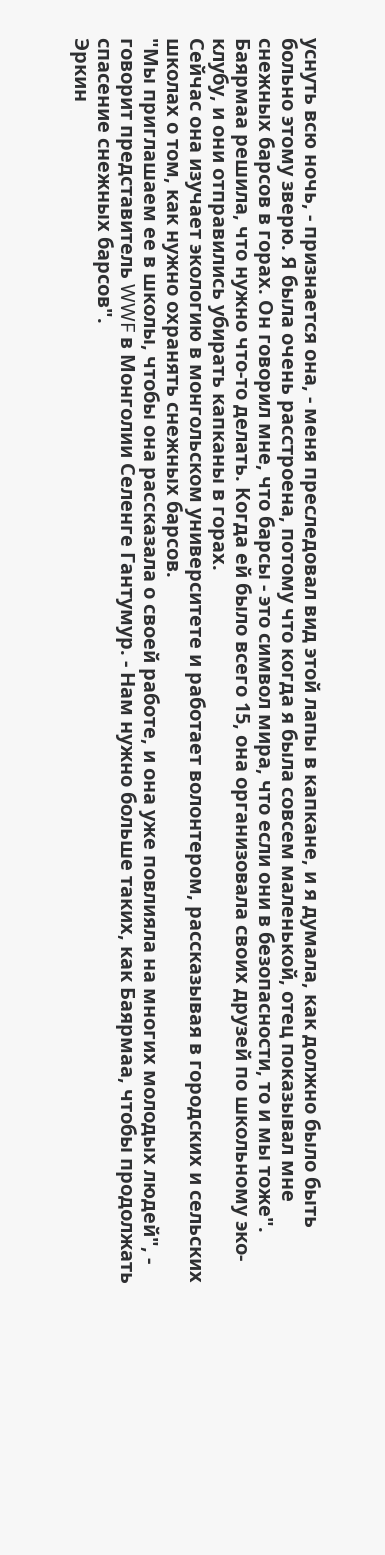уснуть всю ночь, - признается она, - меня преследовал вид этой лапы в капкане, и я думала, как должно было быть больно этому зверю. Я была очень расстроена, потому что когда я была совсем маленькой, отец показывал мне снежных барсов в горах. Он говорил мне, что барсы - это символ мира, что если они в безопасности, то и мы тоже".
Баярмаа решила, что нужно что-то делать. Когда ей было всего 15, она организовала своих друзей по школьному эко-клубу, и они отправились убирать капканы в горах.
Сейчас она изучает экологию в монгольском университете и работает волонтером, рассказывая в городских и сельских школах о том, как нужно охранять снежных барсов.
"Мы приглашаем ее в школы, чтобы она рассказала о своей работе, и она уже повлияла на многих молодых людей", - говорит представитель WWF в Монголии Селенге Гантумур. - Нам нужно больше таких, как Баярмаа, чтобы продолжать спасение снежных барсов".
Эркин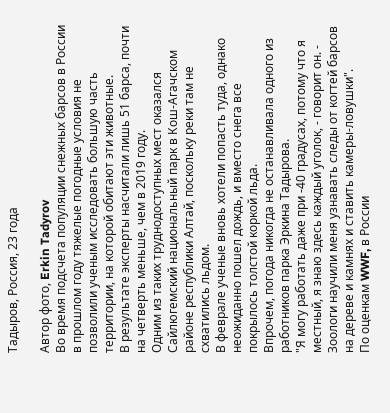Тадыров, Россия, 23 года

Автор фото, Erkin Tadyrov
Во время подсчета популяции снежных барсов в России в прошлом году тяжелые погодные условия не позволили ученым исследовать большую часть территории, на которой обитают эти животные.
В результате эксперты насчитали лишь 51 барса, почти на четверть меньше, чем в 2019 году.
Одним из таких труднодоступных мест оказался Сайлюгемский национальный парк в Кош-Агачском районе республики Алтай, поскольку реки там не схватились льдом.
В феврале ученые вновь хотели попасть туда, однако неожиданно пошел дождь, и вместо снега все покрылось толстой коркой льда.
Впрочем, погода никогда не останавливала одного из работников парка Эркина Тадырова.
"Я могу работать даже при -40 градусах, потому что я местный, я знаю здесь каждый уголок, - говорит он. - Зоологи научили меня узнавать следы от когтей барсов на дереве и камнях и ставить камеры-ловушки".
По оценкам WWF, в России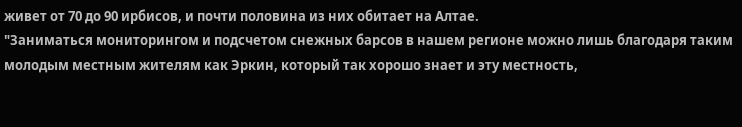живет от 70 до 90 ирбисов, и почти половина из них обитает на Алтае.
"Заниматься мониторингом и подсчетом снежных барсов в нашем регионе можно лишь благодаря таким молодым местным жителям как Эркин, который так хорошо знает и эту местность,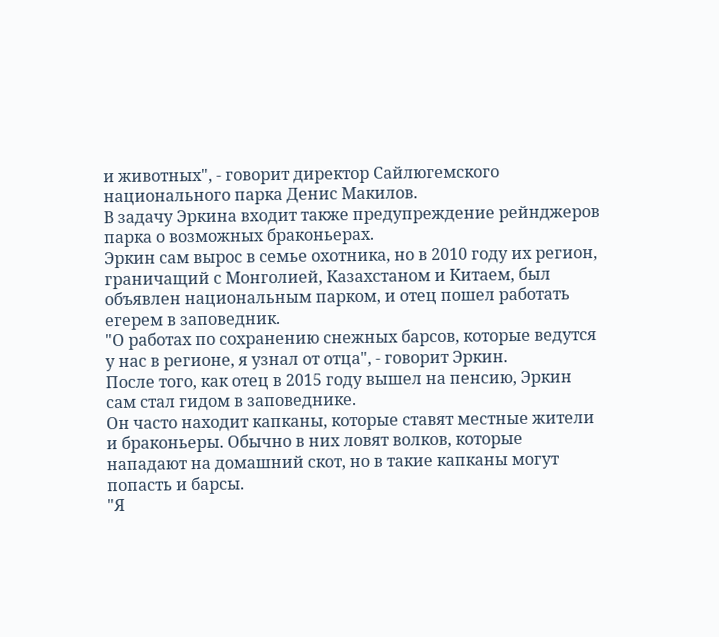и животных", - говорит директор Сайлюгемского национального парка Денис Макилов.
В задачу Эркина входит также предупреждение рейнджеров парка о возможных браконьерах.
Эркин сам вырос в семье охотника, но в 2010 году их регион, граничащий с Монголией, Казахстаном и Китаем, был объявлен национальным парком, и отец пошел работать егерем в заповедник.
"О работах по сохранению снежных барсов, которые ведутся у нас в регионе, я узнал от отца", - говорит Эркин.
После того, как отец в 2015 году вышел на пенсию, Эркин сам стал гидом в заповеднике.
Он часто находит капканы, которые ставят местные жители и браконьеры. Обычно в них ловят волков, которые нападают на домашний скот, но в такие капканы могут попасть и барсы.
"Я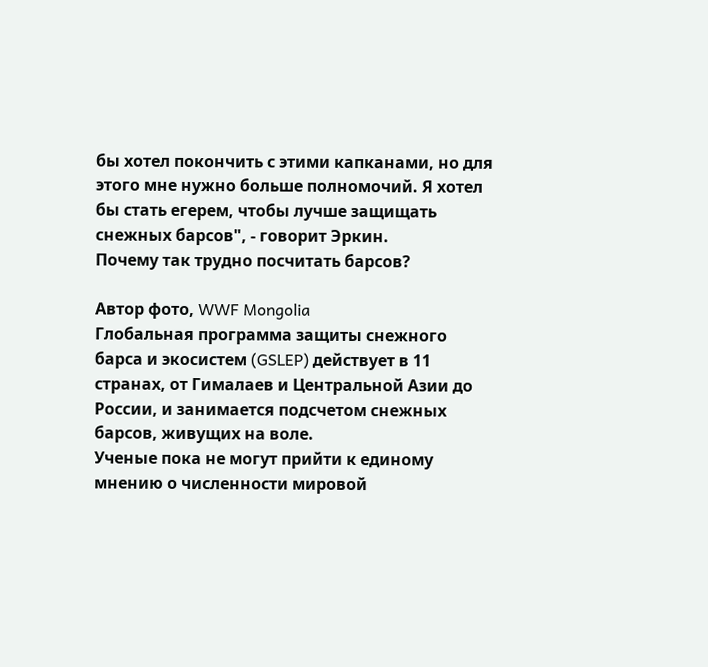бы хотел покончить с этими капканами, но для этого мне нужно больше полномочий. Я хотел бы стать егерем, чтобы лучше защищать снежных барсов", - говорит Эркин.
Почему так трудно посчитать барсов?

Автор фото, WWF Mongolia
Глобальная программа защиты снежного барса и экосистем (GSLEP) действует в 11 странах, от Гималаев и Центральной Азии до России, и занимается подсчетом снежных барсов, живущих на воле.
Ученые пока не могут прийти к единому мнению о численности мировой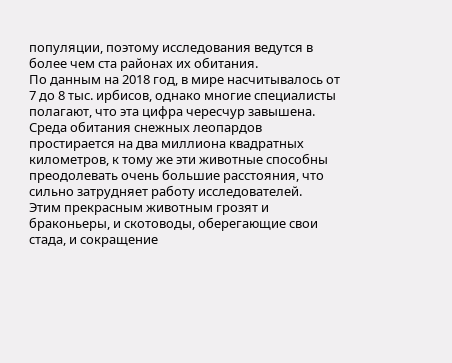популяции, поэтому исследования ведутся в более чем ста районах их обитания.
По данным на 2018 год, в мире насчитывалось от 7 до 8 тыс. ирбисов, однако многие специалисты полагают, что эта цифра чересчур завышена.
Среда обитания снежных леопардов простирается на два миллиона квадратных километров, к тому же эти животные способны преодолевать очень большие расстояния, что сильно затрудняет работу исследователей.
Этим прекрасным животным грозят и браконьеры, и скотоводы, оберегающие свои стада, и сокращение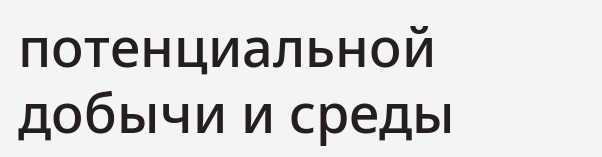потенциальной добычи и среды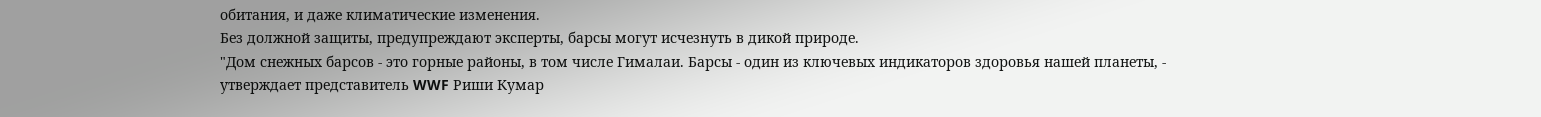обитания, и даже климатические изменения.
Без должной защиты, предупреждают эксперты, барсы могут исчезнуть в дикой природе.
"Дом снежных барсов - это горные районы, в том числе Гималаи. Барсы - один из ключевых индикаторов здоровья нашей планеты, - утверждает представитель WWF Риши Кумар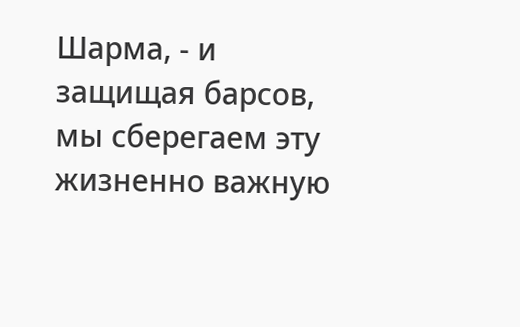Шарма, - и защищая барсов, мы сберегаем эту жизненно важную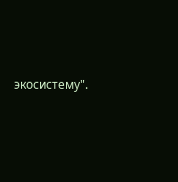экосистему".